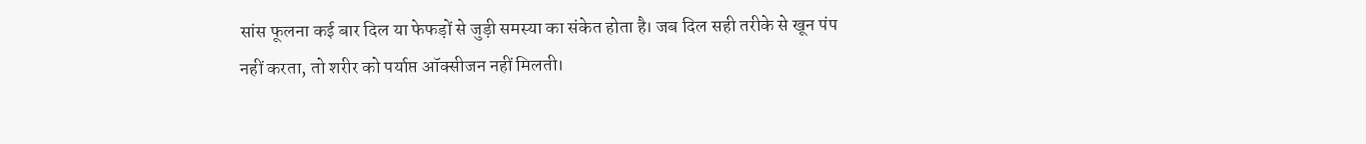सांस फूलना कई बार दिल या फेफड़ों से जुड़ी समस्या का संकेत होता है। जब दिल सही तरीके से खून पंप नहीं करता, तो शरीर को पर्याप्त ऑक्सीजन नहीं मिलती।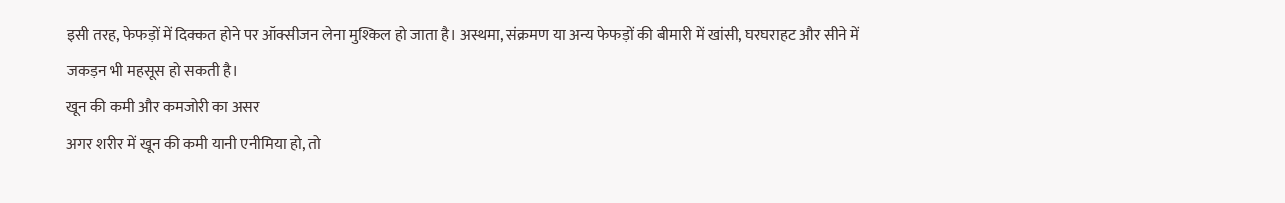इसी तरह, फेफड़ों में दिक्कत होने पर ऑक्सीजन लेना मुश्किल हो जाता है। अस्थमा, संक्रमण या अन्य फेफड़ों की बीमारी में खांसी, घरघराहट और सीने में जकड़न भी महसूस हो सकती है।
खून की कमी और कमजोरी का असर
अगर शरीर में खून की कमी यानी एनीमिया हो, तो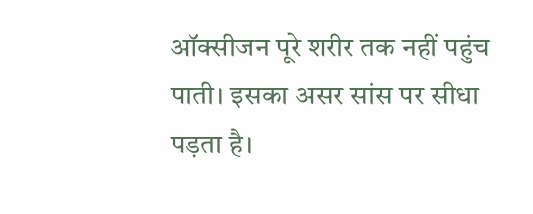ऑक्सीजन पूरे शरीर तक नहीं पहुंच पाती। इसका असर सांस पर सीधा पड़ता है।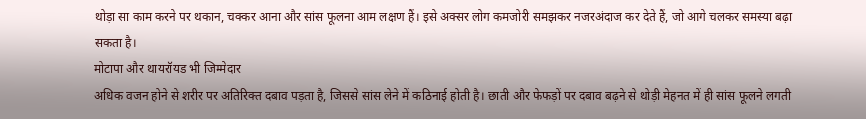थोड़ा सा काम करने पर थकान, चक्कर आना और सांस फूलना आम लक्षण हैं। इसे अक्सर लोग कमजोरी समझकर नजरअंदाज कर देते हैं, जो आगे चलकर समस्या बढ़ा सकता है।
मोटापा और थायरॉयड भी जिम्मेदार
अधिक वजन होने से शरीर पर अतिरिक्त दबाव पड़ता है, जिससे सांस लेने में कठिनाई होती है। छाती और फेफड़ों पर दबाव बढ़ने से थोड़ी मेहनत में ही सांस फूलने लगती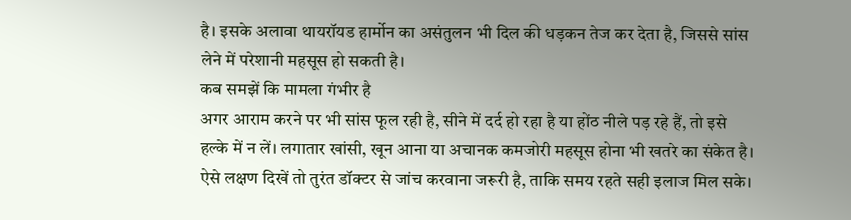है। इसके अलावा थायरॉयड हार्मोन का असंतुलन भी दिल की धड़कन तेज कर देता है, जिससे सांस लेने में परेशानी महसूस हो सकती है।
कब समझें कि मामला गंभीर है
अगर आराम करने पर भी सांस फूल रही है, सीने में दर्द हो रहा है या होंठ नीले पड़ रहे हैं, तो इसे हल्के में न लें। लगातार खांसी, खून आना या अचानक कमजोरी महसूस होना भी खतरे का संकेत है। ऐसे लक्षण दिखें तो तुरंत डॉक्टर से जांच करवाना जरूरी है, ताकि समय रहते सही इलाज मिल सके।